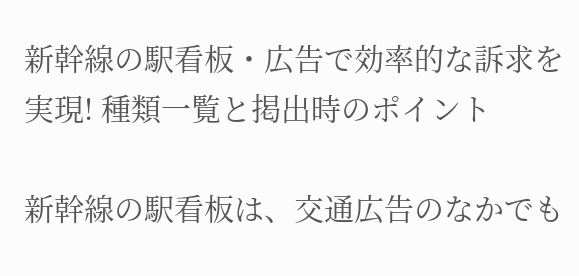新幹線の駅看板・広告で効率的な訴求を実現! 種類一覧と掲出時のポイント

新幹線の駅看板は、交通広告のなかでも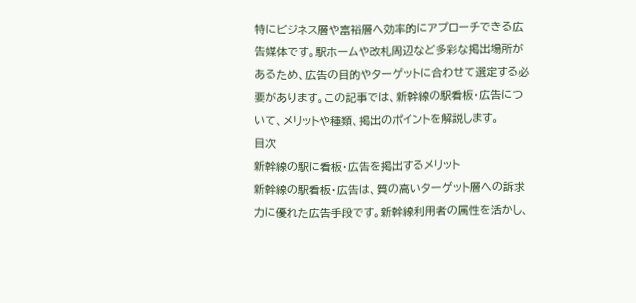特にビジネス層や富裕層へ効率的にアプローチできる広告媒体です。駅ホームや改札周辺など多彩な掲出場所があるため、広告の目的やターゲットに合わせて選定する必要があります。この記事では、新幹線の駅看板・広告について、メリットや種類、掲出のポイントを解説します。
目次
新幹線の駅に看板・広告を掲出するメリット
新幹線の駅看板・広告は、質の高いターゲット層への訴求力に優れた広告手段です。新幹線利用者の属性を活かし、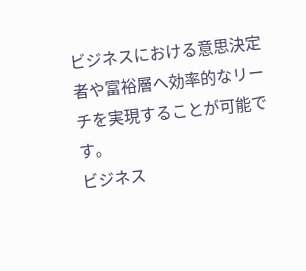ビジネスにおける意思決定者や富裕層へ効率的なリーチを実現することが可能です。
ビジネス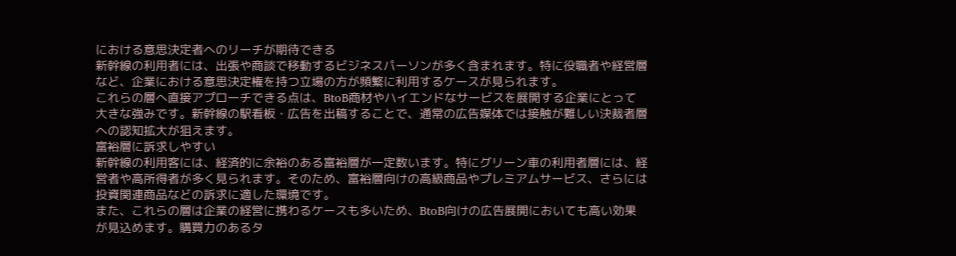における意思決定者へのリーチが期待できる
新幹線の利用者には、出張や商談で移動するビジネスパーソンが多く含まれます。特に役職者や経営層など、企業における意思決定権を持つ立場の方が頻繁に利用するケースが見られます。
これらの層へ直接アプローチできる点は、BtoB商材やハイエンドなサービスを展開する企業にとって大きな強みです。新幹線の駅看板・広告を出稿することで、通常の広告媒体では接触が難しい決裁者層への認知拡大が狙えます。
富裕層に訴求しやすい
新幹線の利用客には、経済的に余裕のある富裕層が一定数います。特にグリーン車の利用者層には、経営者や高所得者が多く見られます。そのため、富裕層向けの高級商品やプレミアムサービス、さらには投資関連商品などの訴求に適した環境です。
また、これらの層は企業の経営に携わるケースも多いため、BtoB向けの広告展開においても高い効果が見込めます。購買力のあるタ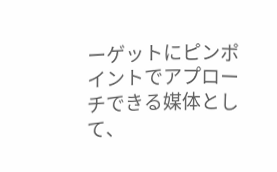ーゲットにピンポイントでアプローチできる媒体として、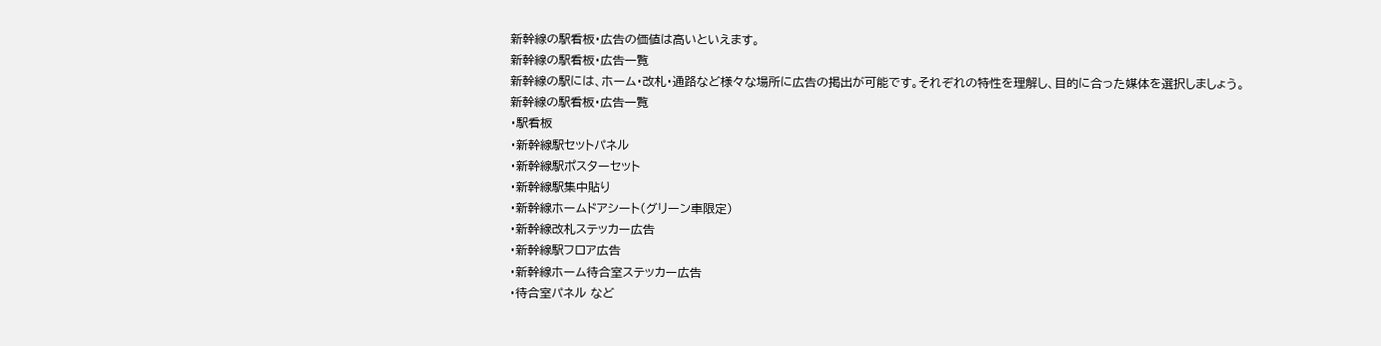新幹線の駅看板・広告の価値は高いといえます。
新幹線の駅看板・広告一覧
新幹線の駅には、ホーム・改札・通路など様々な場所に広告の掲出が可能です。それぞれの特性を理解し、目的に合った媒体を選択しましょう。
新幹線の駅看板・広告一覧
・駅看板
・新幹線駅セットパネル
・新幹線駅ポスターセット
・新幹線駅集中貼り
・新幹線ホームドアシート(グリーン車限定)
・新幹線改札ステッカー広告
・新幹線駅フロア広告
・新幹線ホーム待合室ステッカー広告
・待合室パネル など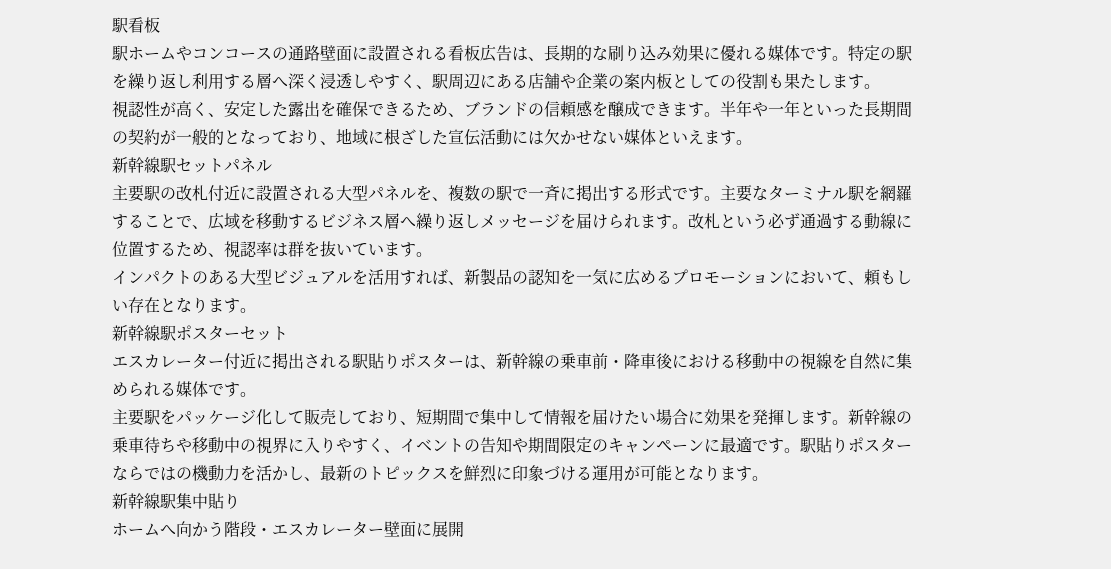駅看板
駅ホームやコンコースの通路壁面に設置される看板広告は、長期的な刷り込み効果に優れる媒体です。特定の駅を繰り返し利用する層へ深く浸透しやすく、駅周辺にある店舗や企業の案内板としての役割も果たします。
視認性が高く、安定した露出を確保できるため、ブランドの信頼感を醸成できます。半年や一年といった長期間の契約が一般的となっており、地域に根ざした宣伝活動には欠かせない媒体といえます。
新幹線駅セットパネル
主要駅の改札付近に設置される大型パネルを、複数の駅で一斉に掲出する形式です。主要なターミナル駅を網羅することで、広域を移動するビジネス層へ繰り返しメッセージを届けられます。改札という必ず通過する動線に位置するため、視認率は群を抜いています。
インパクトのある大型ビジュアルを活用すれば、新製品の認知を一気に広めるプロモーションにおいて、頼もしい存在となります。
新幹線駅ポスターセット
エスカレーター付近に掲出される駅貼りポスターは、新幹線の乗車前・降車後における移動中の視線を自然に集められる媒体です。
主要駅をパッケージ化して販売しており、短期間で集中して情報を届けたい場合に効果を発揮します。新幹線の乗車待ちや移動中の視界に入りやすく、イベントの告知や期間限定のキャンペーンに最適です。駅貼りポスターならではの機動力を活かし、最新のトピックスを鮮烈に印象づける運用が可能となります。
新幹線駅集中貼り
ホームへ向かう階段・エスカレーター壁面に展開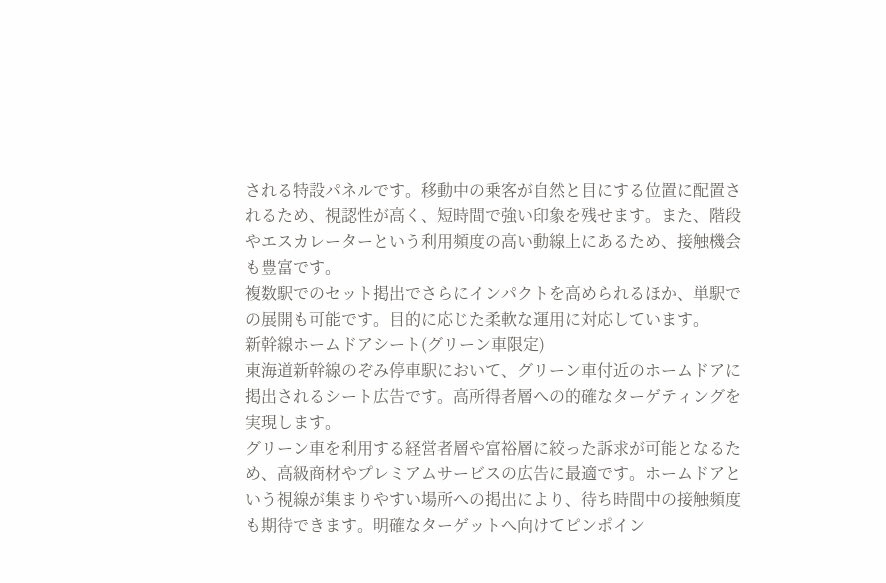される特設パネルです。移動中の乗客が自然と目にする位置に配置されるため、視認性が高く、短時間で強い印象を残せます。また、階段やエスカレーターという利用頻度の高い動線上にあるため、接触機会も豊富です。
複数駅でのセット掲出でさらにインパクトを高められるほか、単駅での展開も可能です。目的に応じた柔軟な運用に対応しています。
新幹線ホームドアシート(グリーン車限定)
東海道新幹線のぞみ停車駅において、グリーン車付近のホームドアに掲出されるシート広告です。高所得者層への的確なターゲティングを実現します。
グリーン車を利用する経営者層や富裕層に絞った訴求が可能となるため、高級商材やプレミアムサービスの広告に最適です。ホームドアという視線が集まりやすい場所への掲出により、待ち時間中の接触頻度も期待できます。明確なターゲットへ向けてピンポイン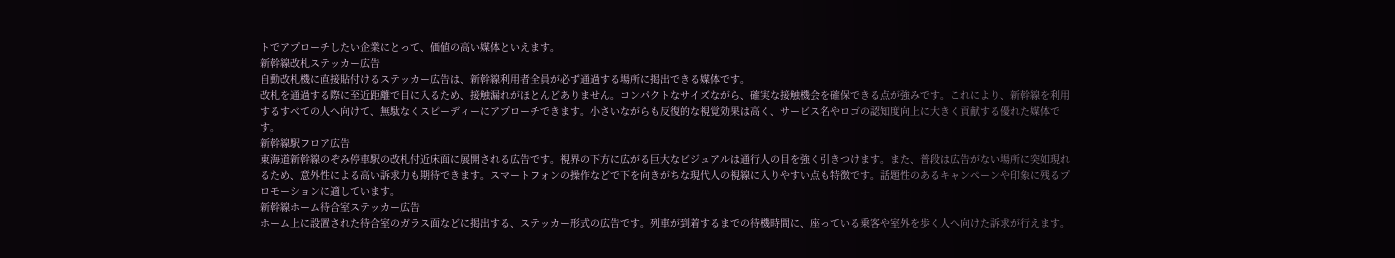トでアプローチしたい企業にとって、価値の高い媒体といえます。
新幹線改札ステッカー広告
自動改札機に直接貼付けるステッカー広告は、新幹線利用者全員が必ず通過する場所に掲出できる媒体です。
改札を通過する際に至近距離で目に入るため、接触漏れがほとんどありません。コンパクトなサイズながら、確実な接触機会を確保できる点が強みです。これにより、新幹線を利用するすべての人へ向けて、無駄なくスピーディーにアプローチできます。小さいながらも反復的な視覚効果は高く、サービス名やロゴの認知度向上に大きく貢献する優れた媒体です。
新幹線駅フロア広告
東海道新幹線のぞみ停車駅の改札付近床面に展開される広告です。視界の下方に広がる巨大なビジュアルは通行人の目を強く引きつけます。また、普段は広告がない場所に突如現れるため、意外性による高い訴求力も期待できます。スマートフォンの操作などで下を向きがちな現代人の視線に入りやすい点も特徴です。話題性のあるキャンペーンや印象に残るプロモーションに適しています。
新幹線ホーム待合室ステッカー広告
ホーム上に設置された待合室のガラス面などに掲出する、ステッカー形式の広告です。列車が到着するまでの待機時間に、座っている乗客や室外を歩く人へ向けた訴求が行えます。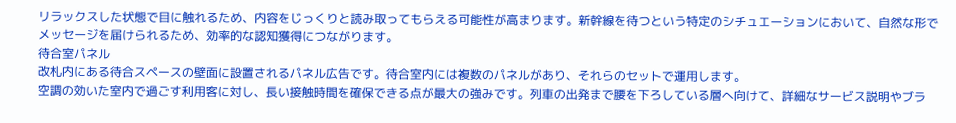リラックスした状態で目に触れるため、内容をじっくりと読み取ってもらえる可能性が高まります。新幹線を待つという特定のシチュエーションにおいて、自然な形でメッセージを届けられるため、効率的な認知獲得につながります。
待合室パネル
改札内にある待合スペースの壁面に設置されるパネル広告です。待合室内には複数のパネルがあり、それらのセットで運用します。
空調の効いた室内で過ごす利用客に対し、長い接触時間を確保できる点が最大の強みです。列車の出発まで腰を下ろしている層へ向けて、詳細なサービス説明やブラ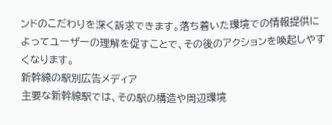ンドのこだわりを深く訴求できます。落ち着いた環境での情報提供によってユーザーの理解を促すことで、その後のアクションを喚起しやすくなります。
新幹線の駅別広告メディア
主要な新幹線駅では、その駅の構造や周辺環境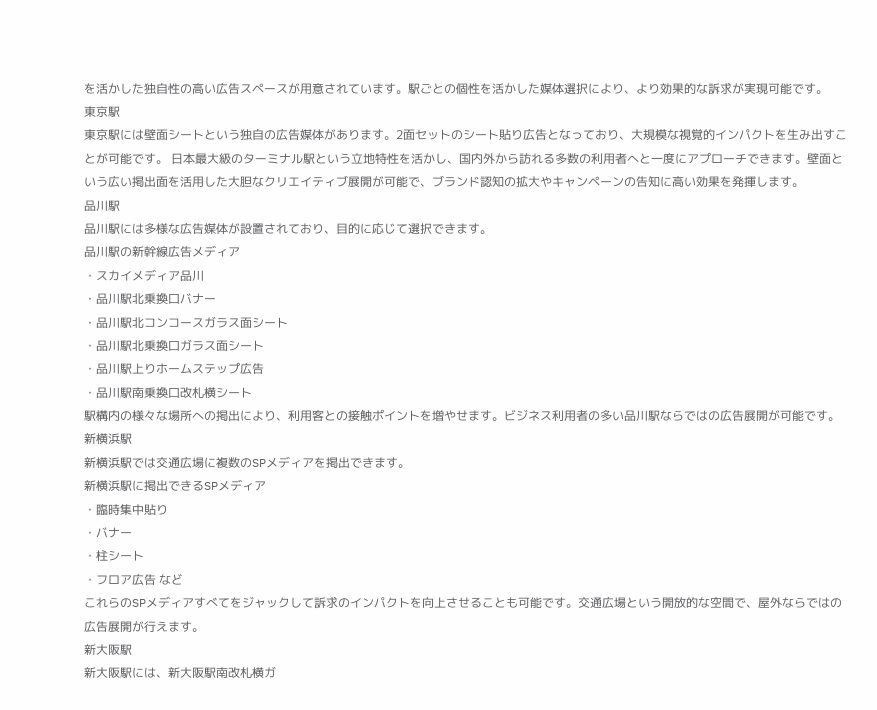を活かした独自性の高い広告スペースが用意されています。駅ごとの個性を活かした媒体選択により、より効果的な訴求が実現可能です。
東京駅
東京駅には壁面シートという独自の広告媒体があります。2面セットのシート貼り広告となっており、大規模な視覚的インパクトを生み出すことが可能です。 日本最大級のターミナル駅という立地特性を活かし、国内外から訪れる多数の利用者へと一度にアプローチできます。壁面という広い掲出面を活用した大胆なクリエイティブ展開が可能で、ブランド認知の拡大やキャンペーンの告知に高い効果を発揮します。
品川駅
品川駅には多様な広告媒体が設置されており、目的に応じて選択できます。
品川駅の新幹線広告メディア
・スカイメディア品川
・品川駅北乗換口バナー
・品川駅北コンコースガラス面シート
・品川駅北乗換口ガラス面シート
・品川駅上りホームステップ広告
・品川駅南乗換口改札横シート
駅構内の様々な場所への掲出により、利用客との接触ポイントを増やせます。ビジネス利用者の多い品川駅ならではの広告展開が可能です。
新横浜駅
新横浜駅では交通広場に複数のSPメディアを掲出できます。
新横浜駅に掲出できるSPメディア
・臨時集中貼り
・バナー
・柱シート
・フロア広告 など
これらのSPメディアすべてをジャックして訴求のインパクトを向上させることも可能です。交通広場という開放的な空間で、屋外ならではの広告展開が行えます。
新大阪駅
新大阪駅には、新大阪駅南改札横ガ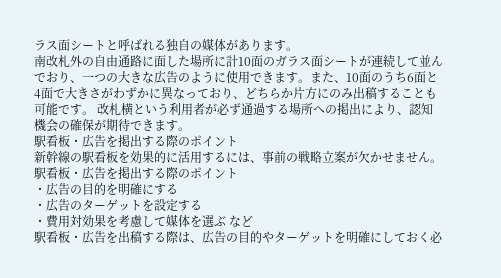ラス面シートと呼ばれる独自の媒体があります。
南改札外の自由通路に面した場所に計10面のガラス面シートが連続して並んでおり、一つの大きな広告のように使用できます。また、10面のうち6面と4面で大きさがわずかに異なっており、どちらか片方にのみ出稿することも可能です。 改札横という利用者が必ず通過する場所への掲出により、認知機会の確保が期待できます。
駅看板・広告を掲出する際のポイント
新幹線の駅看板を効果的に活用するには、事前の戦略立案が欠かせません。
駅看板・広告を掲出する際のポイント
・広告の目的を明確にする
・広告のターゲットを設定する
・費用対効果を考慮して媒体を選ぶ など
駅看板・広告を出稿する際は、広告の目的やターゲットを明確にしておく必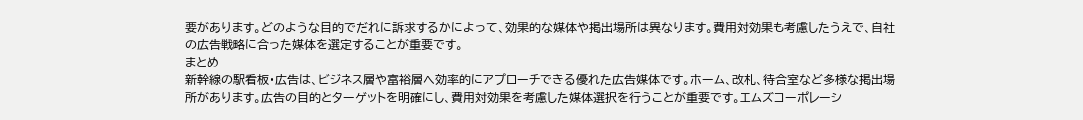要があります。どのような目的でだれに訴求するかによって、効果的な媒体や掲出場所は異なります。費用対効果も考慮したうえで、自社の広告戦略に合った媒体を選定することが重要です。
まとめ
新幹線の駅看板・広告は、ビジネス層や富裕層へ効率的にアプローチできる優れた広告媒体です。ホーム、改札、待合室など多様な掲出場所があります。広告の目的とターゲットを明確にし、費用対効果を考慮した媒体選択を行うことが重要です。エムズコーポレーシ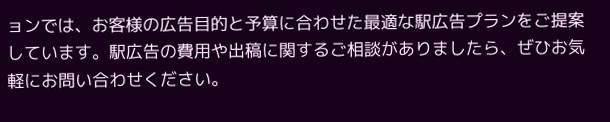ョンでは、お客様の広告目的と予算に合わせた最適な駅広告プランをご提案しています。駅広告の費用や出稿に関するご相談がありましたら、ぜひお気軽にお問い合わせください。